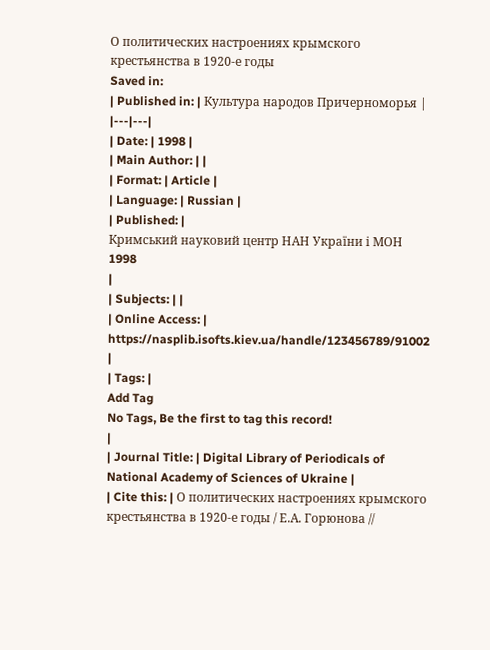О политических настроениях крымского крестьянства в 1920-е годы
Saved in:
| Published in: | Культура народов Причерноморья |
|---|---|
| Date: | 1998 |
| Main Author: | |
| Format: | Article |
| Language: | Russian |
| Published: |
Кримський науковий центр НАН України і МОН
1998
|
| Subjects: | |
| Online Access: | https://nasplib.isofts.kiev.ua/handle/123456789/91002 |
| Tags: |
Add Tag
No Tags, Be the first to tag this record!
|
| Journal Title: | Digital Library of Periodicals of National Academy of Sciences of Ukraine |
| Cite this: | О политических настроениях крымского крестьянства в 1920-е годы / Е.А. Горюнова //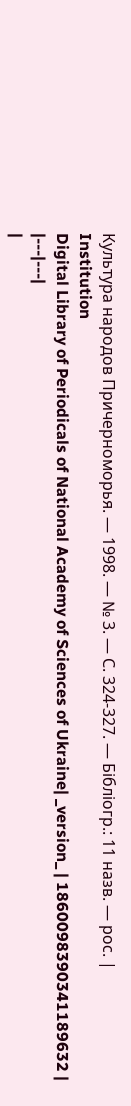Культура народов Причерноморья. — 1998. — № 3. — С. 324-327. — Бібліогр.: 11 назв. — рос. |
Institution
Digital Library of Periodicals of National Academy of Sciences of Ukraine| _version_ | 1860098390341189632 |
|---|---|
|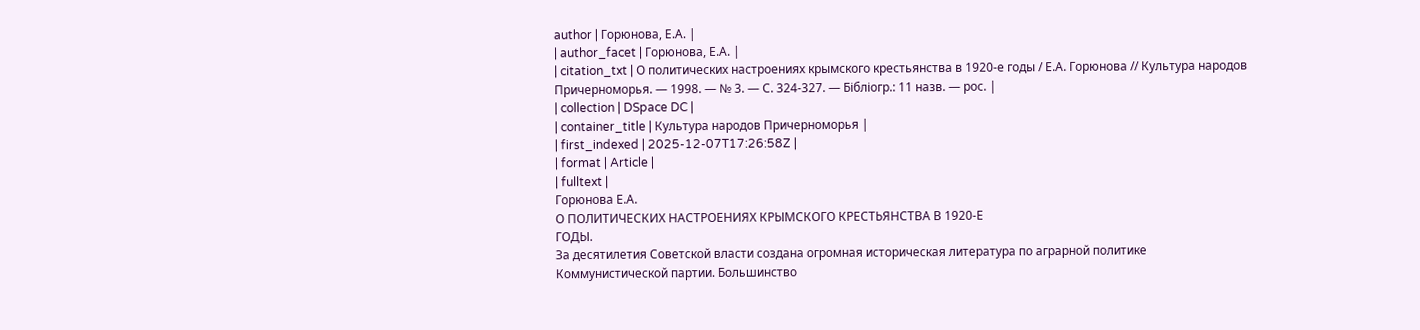author | Горюнова, Е.А. |
| author_facet | Горюнова, Е.А. |
| citation_txt | О политических настроениях крымского крестьянства в 1920-е годы / Е.А. Горюнова // Культура народов Причерноморья. — 1998. — № 3. — С. 324-327. — Бібліогр.: 11 назв. — рос. |
| collection | DSpace DC |
| container_title | Культура народов Причерноморья |
| first_indexed | 2025-12-07T17:26:58Z |
| format | Article |
| fulltext |
Горюнова Е.А.
О ПОЛИТИЧЕСКИХ НАСТРОЕНИЯХ КРЫМСКОГО КРЕСТЬЯНСТВА В 1920-Е
ГОДЫ.
За десятилетия Советской власти создана огромная историческая литература по аграрной политике
Коммунистической партии. Большинство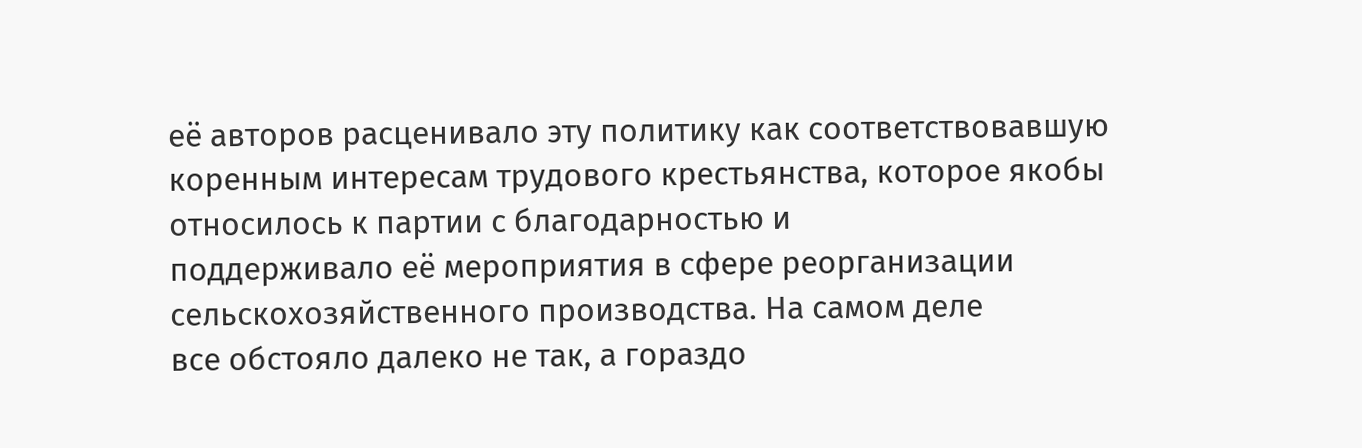её авторов расценивало эту политику как соответствовавшую
коренным интересам трудового крестьянства, которое якобы относилось к партии с благодарностью и
поддерживало её мероприятия в сфере реорганизации сельскохозяйственного производства. На самом деле
все обстояло далеко не так, а гораздо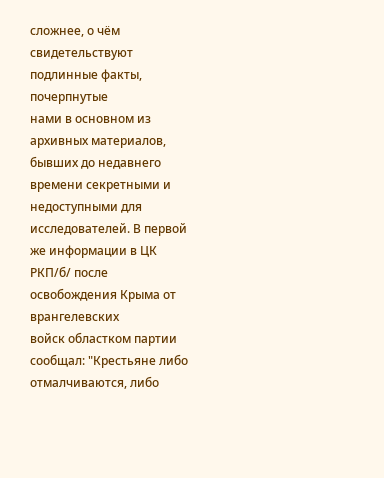сложнее, о чём свидетельствуют подлинные факты, почерпнутые
нами в основном из архивных материалов, бывших до недавнего времени секретными и недоступными для
исследователей. В первой же информации в ЦК РКП/б/ после освобождения Крыма от врангелевских
войск областком партии сообщал: "Крестьяне либо отмалчиваются, либо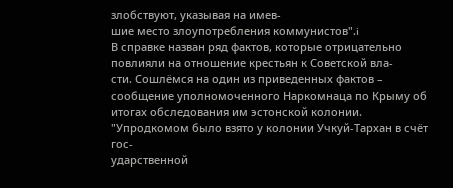злобствуют, указывая на имев-
шие место злоупотребления коммунистов".i
В справке назван ряд фактов, которые отрицательно повлияли на отношение крестьян к Советской вла-
сти. Сошлёмся на один из приведенных фактов – сообщение уполномоченного Наркомнаца по Крыму об
итогах обследования им эстонской колонии. "Упродкомом было взято у колонии Учкуй-Тархан в счёт гос-
ударственной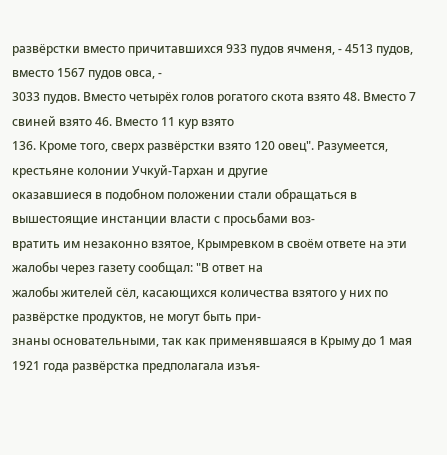развёрстки вместо причитавшихся 933 пудов ячменя, - 4513 пудов, вместо 1567 пудов овса, -
3033 пудов. Вместо четырёх голов рогатого скота взято 48. Вместо 7 свиней взято 46. Вместо 11 кур взято
136. Кроме того, сверх развёрстки взято 120 овец". Разумеется, крестьяне колонии Учкуй-Тархан и другие
оказавшиеся в подобном положении стали обращаться в вышестоящие инстанции власти с просьбами воз-
вратить им незаконно взятое, Крымревком в своём ответе на эти жалобы через газету сообщал: "В ответ на
жалобы жителей сёл, касающихся количества взятого у них по развёрстке продуктов, не могут быть при-
знаны основательными, так как применявшаяся в Крыму до 1 мая 1921 года развёрстка предполагала изъя-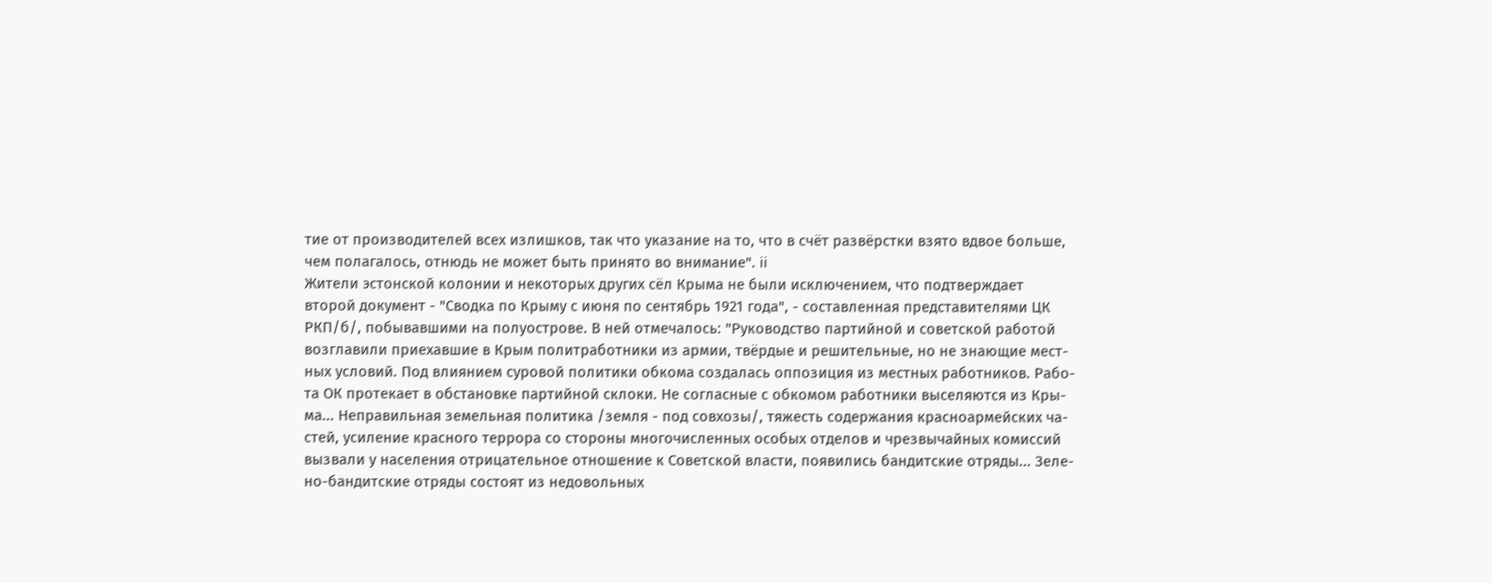тие от производителей всех излишков, так что указание на то, что в счёт развёрстки взято вдвое больше,
чем полагалось, отнюдь не может быть принято во внимание". ii
Жители эстонской колонии и некоторых других сёл Крыма не были исключением, что подтверждает
второй документ - "Сводка по Крыму с июня по сентябрь 1921 года", - составленная представителями ЦК
РКП/б/, побывавшими на полуострове. В ней отмечалось: "Руководство партийной и советской работой
возглавили приехавшие в Крым политработники из армии, твёрдые и решительные, но не знающие мест-
ных условий. Под влиянием суровой политики обкома создалась оппозиция из местных работников. Рабо-
та ОК протекает в обстановке партийной склоки. Не согласные с обкомом работники выселяются из Кры-
ма... Неправильная земельная политика /земля - под совхозы/, тяжесть содержания красноармейских ча-
стей, усиление красного террора со стороны многочисленных особых отделов и чрезвычайных комиссий
вызвали у населения отрицательное отношение к Советской власти, появились бандитские отряды... Зеле-
но-бандитские отряды состоят из недовольных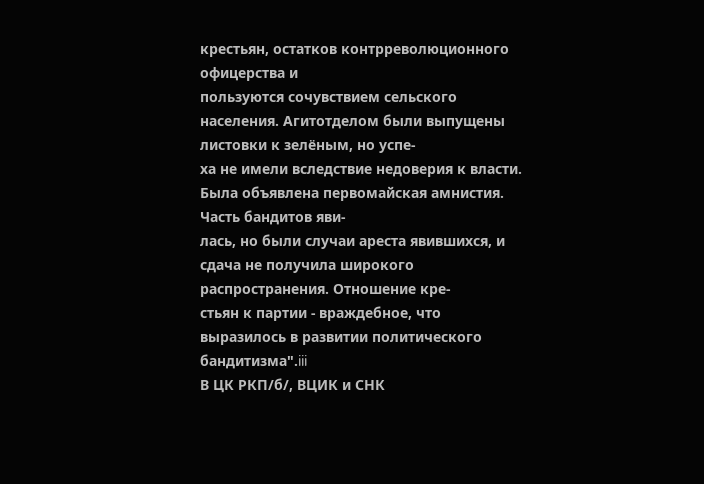крестьян, остатков контрреволюционного офицерства и
пользуются сочувствием сельского населения. Агитотделом были выпущены листовки к зелёным, но успе-
ха не имели вследствие недоверия к власти. Была объявлена первомайская амнистия. Часть бандитов яви-
лась, но были случаи ареста явившихся, и сдача не получила широкого распространения. Отношение кре-
стьян к партии - враждебное, что выразилось в развитии политического бандитизма".iii
В ЦК РКП/б/, ВЦИК и СНК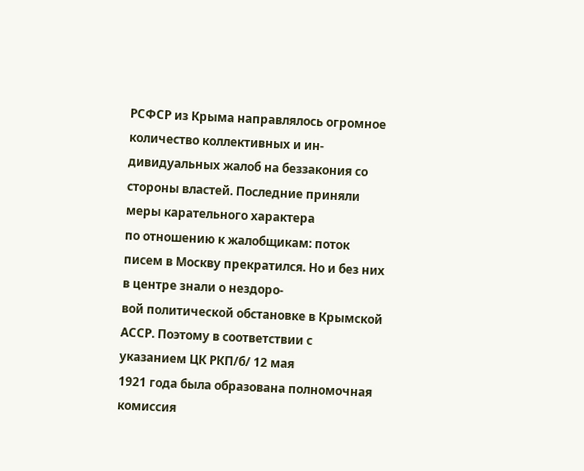РСФСР из Крыма направлялось огромное количество коллективных и ин-
дивидуальных жалоб на беззакония со стороны властей. Последние приняли меры карательного характера
по отношению к жалобщикам: поток писем в Москву прекратился. Но и без них в центре знали о нездоро-
вой политической обстановке в Крымской АССР. Поэтому в соответствии с указанием ЦК РКП/б/ 12 мая
1921 года была образована полномочная комиссия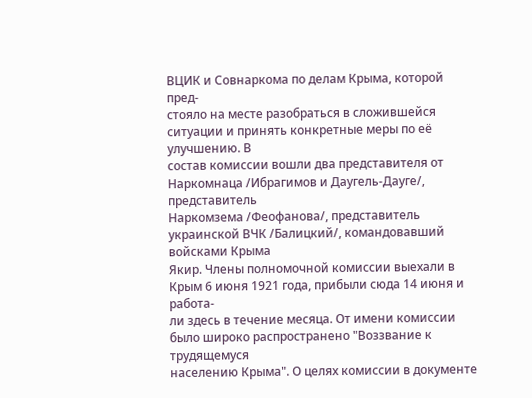ВЦИК и Совнаркома по делам Крыма, которой пред-
стояло на месте разобраться в сложившейся ситуации и принять конкретные меры по её улучшению. В
состав комиссии вошли два представителя от Наркомнаца /Ибрагимов и Даугель-Дауге/, представитель
Наркомзема /Феофанова/, представитель украинской ВЧК /Балицкий/, командовавший войсками Крыма
Якир. Члены полномочной комиссии выехали в Крым 6 июня 1921 года, прибыли сюда 14 июня и работа-
ли здесь в течение месяца. От имени комиссии было широко распространено "Воззвание к трудящемуся
населению Крыма". О целях комиссии в документе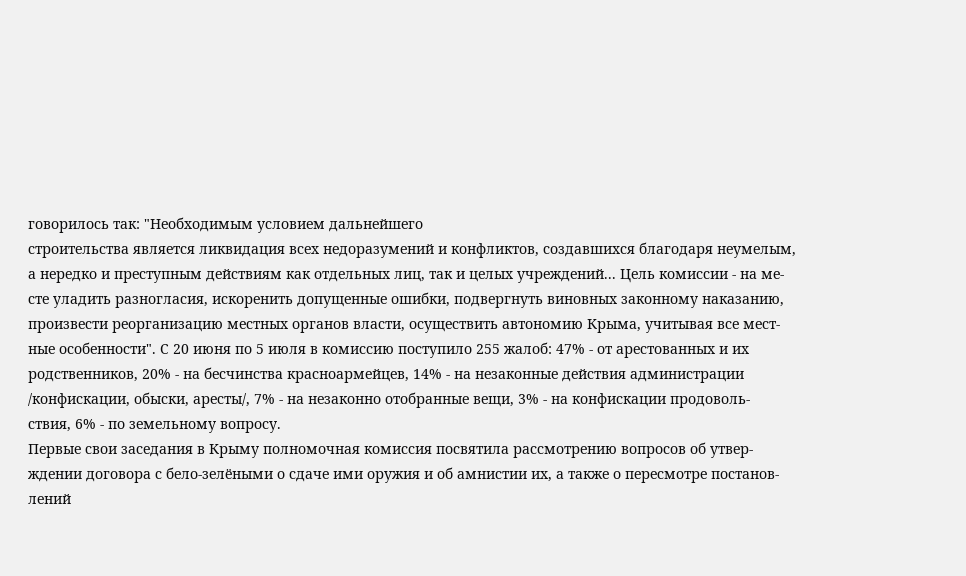говорилось так: "Необходимым условием дальнейшего
строительства является ликвидация всех недоразумений и конфликтов, создавшихся благодаря неумелым,
а нередко и преступным действиям как отдельных лиц, так и целых учреждений... Цель комиссии - на ме-
сте уладить разногласия, искоренить допущенные ошибки, подвергнуть виновных законному наказанию,
произвести реорганизацию местных органов власти, осуществить автономию Крыма, учитывая все мест-
ные особенности". С 20 июня по 5 июля в комиссию поступило 255 жалоб: 47% - от арестованных и их
родственников, 20% - на бесчинства красноармейцев, 14% - на незаконные действия администрации
/конфискации, обыски, аресты/, 7% - на незаконно отобранные вещи, 3% - на конфискации продоволь-
ствия, 6% - по земельному вопросу.
Первые свои заседания в Крыму полномочная комиссия посвятила рассмотрению вопросов об утвер-
ждении договора с бело-зелёными о сдаче ими оружия и об амнистии их, а также о пересмотре постанов-
лений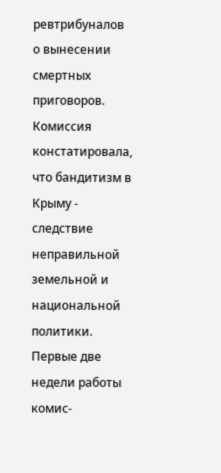ревтрибуналов о вынесении смертных приговоров. Комиссия констатировала, что бандитизм в
Крыму - следствие неправильной земельной и национальной политики. Первые две недели работы комис-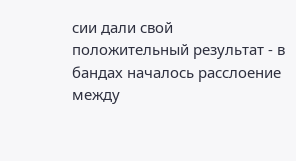сии дали свой положительный результат - в бандах началось расслоение между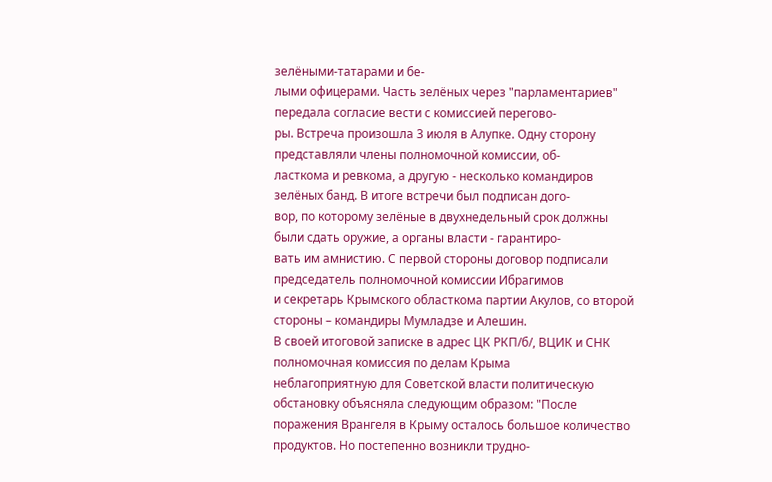зелёными-татарами и бе-
лыми офицерами. Часть зелёных через "парламентариев" передала согласие вести с комиссией перегово-
ры. Встреча произошла 3 июля в Алупке. Одну сторону представляли члены полномочной комиссии, об-
ласткома и ревкома, а другую - несколько командиров зелёных банд. В итоге встречи был подписан дого-
вор, по которому зелёные в двухнедельный срок должны были сдать оружие, а органы власти - гарантиро-
вать им амнистию. С первой стороны договор подписали председатель полномочной комиссии Ибрагимов
и секретарь Крымского областкома партии Акулов, со второй стороны – командиры Мумладзе и Алешин.
В своей итоговой записке в адрес ЦК РКП/б/, ВЦИК и СНК полномочная комиссия по делам Крыма
неблагоприятную для Советской власти политическую обстановку объясняла следующим образом: "После
поражения Врангеля в Крыму осталось большое количество продуктов. Но постепенно возникли трудно-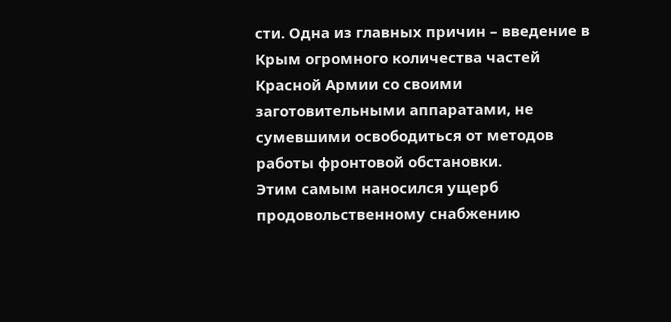сти. Одна из главных причин – введение в Крым огромного количества частей Красной Армии со своими
заготовительными аппаратами, не сумевшими освободиться от методов работы фронтовой обстановки.
Этим самым наносился ущерб продовольственному снабжению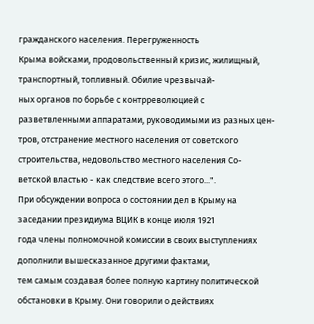гражданского населения. Перегруженность
Крыма войсками, продовольственный кризис, жилищный, транспортный, топливный. Обилие чрезвычай-
ных органов по борьбе с контрреволюцией с разветвленными аппаратами, руководимыми из разных цен-
тров, отстранение местного населения от советского строительства, недовольство местного населения Со-
ветской властью - как следствие всего этого...".
При обсуждении вопроса о состоянии дел в Крыму на заседании президиума ВЦИК в конце июля 1921
года члены полномочной комиссии в своих выступлениях дополнили вышесказанное другими фактами,
тем самым создавая более полную картину политической обстановки в Крыму. Они говорили о действиях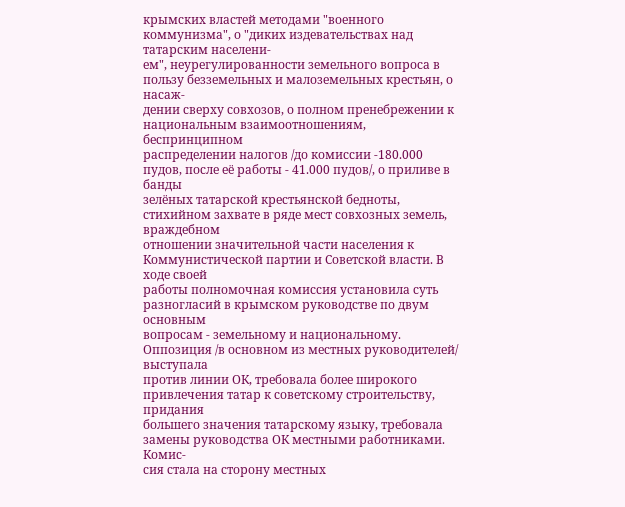крымских властей методами "военного коммунизма", о "диких издевательствах над татарским населени-
ем", неурегулированности земельного вопроса в пользу безземельных и малоземельных крестьян, о насаж-
дении сверху совхозов, о полном пренебрежении к национальным взаимоотношениям, беспринципном
распределении налогов /до комиссии -180.000 пудов, после её работы - 41.000 пудов/, о приливе в банды
зелёных татарской крестьянской бедноты, стихийном захвате в ряде мест совхозных земель, враждебном
отношении значительной части населения к Коммунистической партии и Советской власти. В ходе своей
работы полномочная комиссия установила суть разногласий в крымском руководстве по двум основным
вопросам - земельному и национальному. Оппозиция /в основном из местных руководителей/ выступала
против линии ОК, требовала более широкого привлечения татар к советскому строительству, придания
большего значения татарскому языку, требовала замены руководства ОК местными работниками. Комис-
сия стала на сторону местных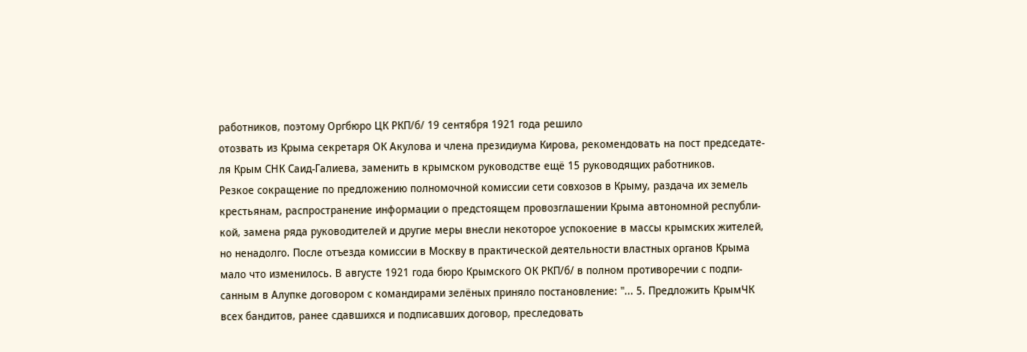работников, поэтому Оргбюро ЦК РКП/б/ 19 сентября 1921 года решило
отозвать из Крыма секретаря ОК Акулова и члена президиума Кирова, рекомендовать на пост председате-
ля Крым СНК Саид-Галиева, заменить в крымском руководстве ещё 15 руководящих работников.
Резкое сокращение по предложению полномочной комиссии сети совхозов в Крыму, раздача их земель
крестьянам, распространение информации о предстоящем провозглашении Крыма автономной республи-
кой, замена ряда руководителей и другие меры внесли некоторое успокоение в массы крымских жителей,
но ненадолго. После отъезда комиссии в Москву в практической деятельности властных органов Крыма
мало что изменилось. В августе 1921 года бюро Крымского ОК РКП/б/ в полном противоречии с подпи-
санным в Алупке договором с командирами зелёных приняло постановление: "... 5. Предложить КрымЧК
всех бандитов, ранее сдавшихся и подписавших договор, преследовать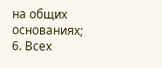на общих основаниях; 6. Всех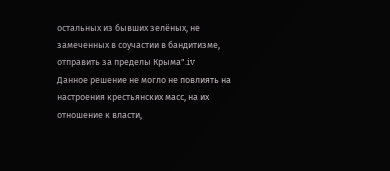остальных из бывших зелёных, не замеченных в соучастии в бандитизме, отправить за пределы Крыма".iv
Данное решение не могло не повлиять на настроения крестьянских масс, на их отношение к власти,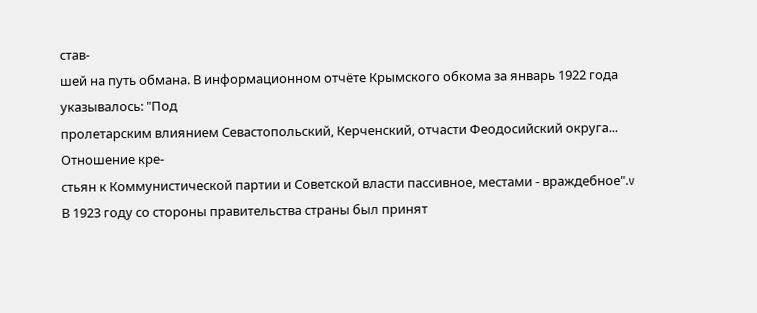став-
шей на путь обмана. В информационном отчёте Крымского обкома за январь 1922 года указывалось: "Под
пролетарским влиянием Севастопольский, Керченский, отчасти Феодосийский округа... Отношение кре-
стьян к Коммунистической партии и Советской власти пассивное, местами - враждебное".v
В 1923 году со стороны правительства страны был принят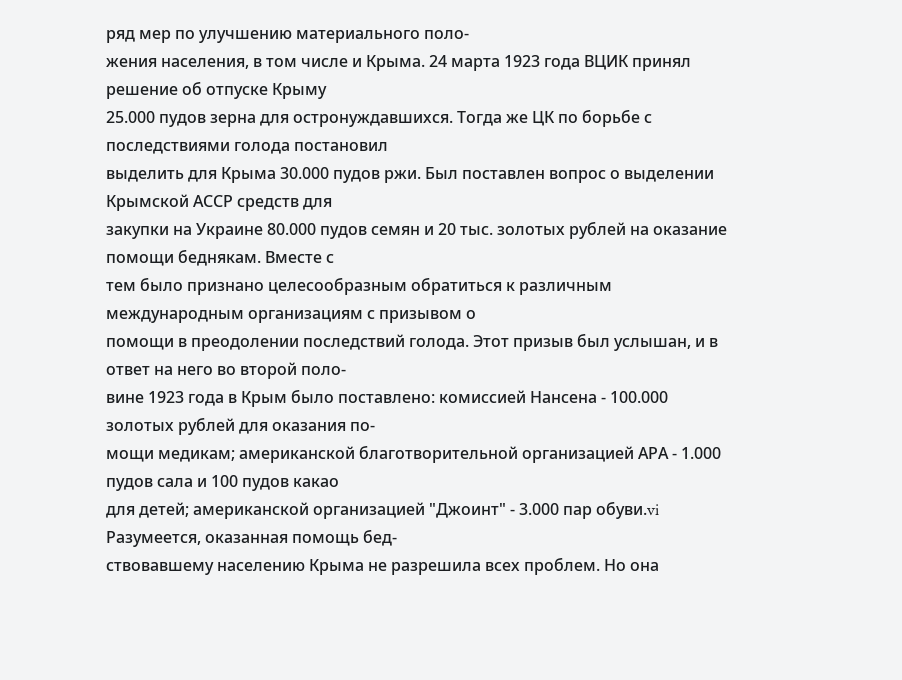ряд мер по улучшению материального поло-
жения населения, в том числе и Крыма. 24 марта 1923 года ВЦИК принял решение об отпуске Крыму
25.000 пудов зерна для остронуждавшихся. Тогда же ЦК по борьбе с последствиями голода постановил
выделить для Крыма 30.000 пудов ржи. Был поставлен вопрос о выделении Крымской АССР средств для
закупки на Украине 80.000 пудов семян и 20 тыс. золотых рублей на оказание помощи беднякам. Вместе с
тем было признано целесообразным обратиться к различным международным организациям с призывом о
помощи в преодолении последствий голода. Этот призыв был услышан, и в ответ на него во второй поло-
вине 1923 года в Крым было поставлено: комиссией Нансена - 100.000 золотых рублей для оказания по-
мощи медикам; американской благотворительной организацией АРА - 1.000 пудов сала и 100 пудов какао
для детей; американской организацией "Джоинт" - 3.000 пар обуви.vi Разумеется, оказанная помощь бед-
ствовавшему населению Крыма не разрешила всех проблем. Но она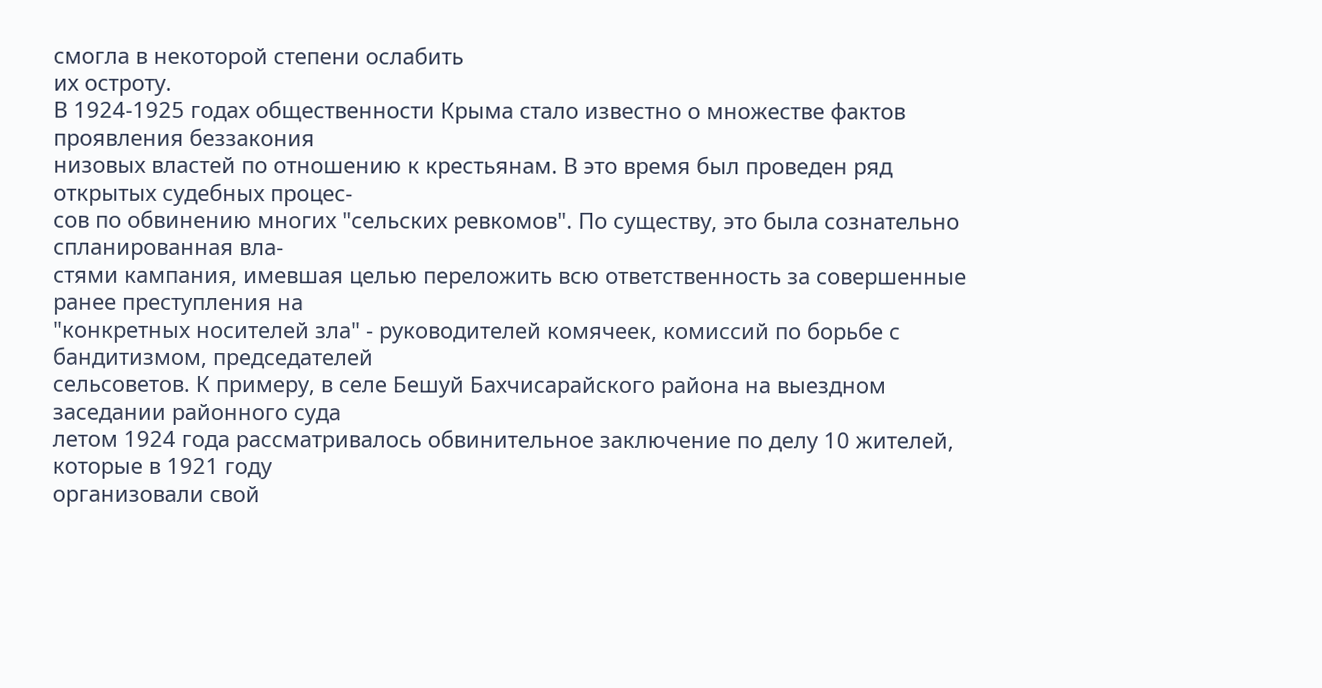смогла в некоторой степени ослабить
их остроту.
В 1924-1925 годах общественности Крыма стало известно о множестве фактов проявления беззакония
низовых властей по отношению к крестьянам. В это время был проведен ряд открытых судебных процес-
сов по обвинению многих "сельских ревкомов". По существу, это была сознательно спланированная вла-
стями кампания, имевшая целью переложить всю ответственность за совершенные ранее преступления на
"конкретных носителей зла" - руководителей комячеек, комиссий по борьбе с бандитизмом, председателей
сельсоветов. К примеру, в селе Бешуй Бахчисарайского района на выездном заседании районного суда
летом 1924 года рассматривалось обвинительное заключение по делу 10 жителей, которые в 1921 году
организовали свой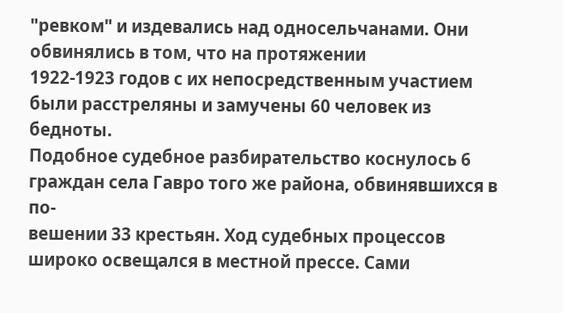"ревком" и издевались над односельчанами. Они обвинялись в том, что на протяжении
1922-1923 годов с их непосредственным участием были расстреляны и замучены 60 человек из бедноты.
Подобное судебное разбирательство коснулось 6 граждан села Гавро того же района, обвинявшихся в по-
вешении 33 крестьян. Ход судебных процессов широко освещался в местной прессе. Сами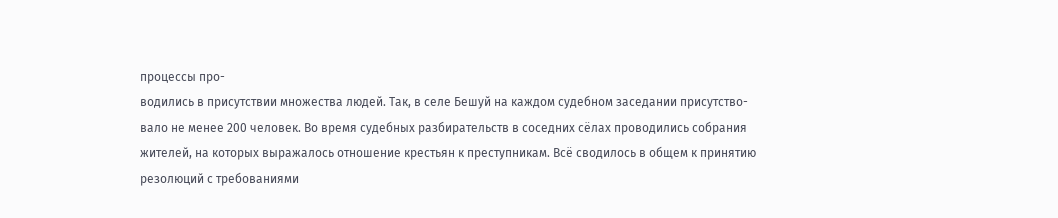процессы про-
водились в присутствии множества людей. Так, в селе Бешуй на каждом судебном заседании присутство-
вало не менее 200 человек. Во время судебных разбирательств в соседних сёлах проводились собрания
жителей, на которых выражалось отношение крестьян к преступникам. Всё сводилось в общем к принятию
резолюций с требованиями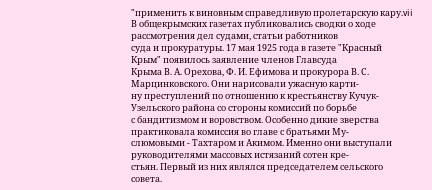"применить к виновным справедливую пролетарскую кару.vii
В общекрымских газетах публиковались сводки о ходе рассмотрения дел судами, статьи работников
суда и прокуратуры. 17 мая 1925 года в газете "Красный Крым" появилось заявление членов Главсуда
Крыма В. А. Орехова, Ф. И. Ефимова и прокурора В. С. Марцинковского. Они нарисовали ужасную карти-
ну преступлений по отношению к крестьянству Кучук-Узельского района со стороны комиссий по борьбе
с бандитизмом и воровством. Особенно дикие зверства практиковала комиссия во главе с братьями Му-
слюмовыми - Тахтаром и Акимом. Именно они выступали руководителями массовых истязаний сотен кре-
стьян. Первый из них являлся председателем сельского совета.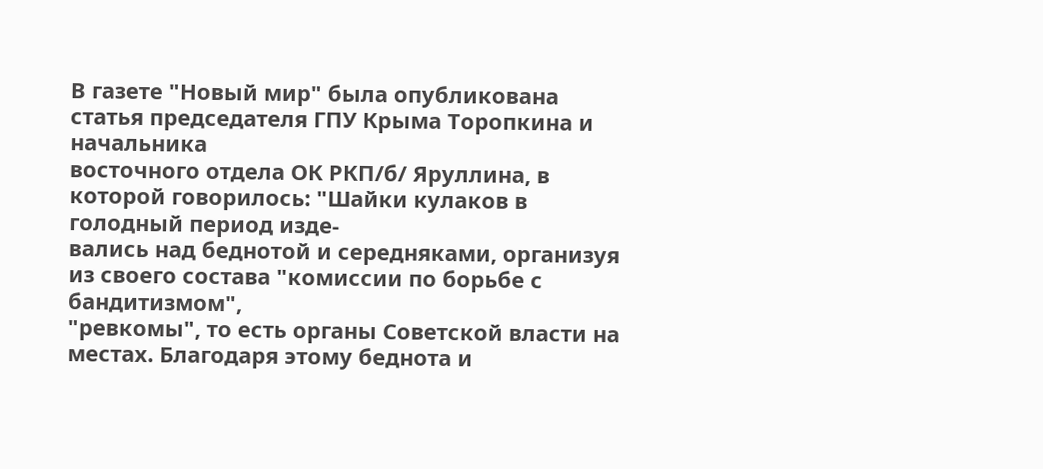В газете "Новый мир" была опубликована статья председателя ГПУ Крыма Торопкина и начальника
восточного отдела ОК РКП/б/ Яруллина, в которой говорилось: "Шайки кулаков в голодный период изде-
вались над беднотой и середняками, организуя из своего состава "комиссии по борьбе с бандитизмом",
"ревкомы", то есть органы Советской власти на местах. Благодаря этому беднота и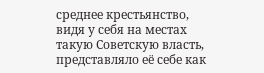среднее крестьянство,
видя у себя на местах такую Советскую власть, представляло её себе как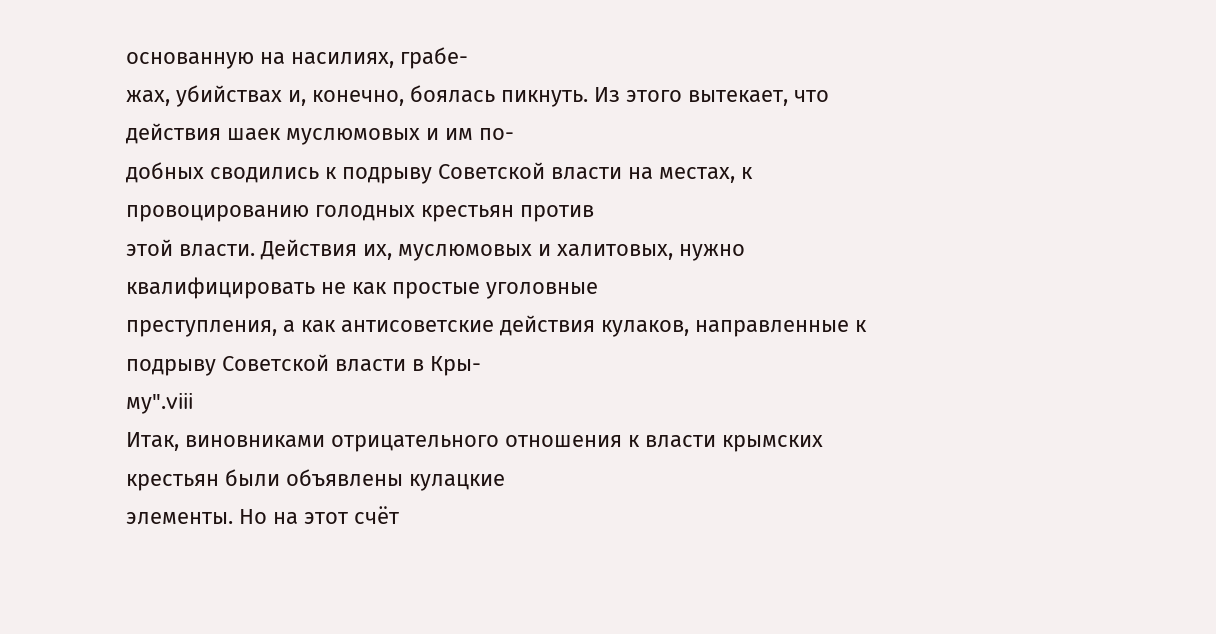основанную на насилиях, грабе-
жах, убийствах и, конечно, боялась пикнуть. Из этого вытекает, что действия шаек муслюмовых и им по-
добных сводились к подрыву Советской власти на местах, к провоцированию голодных крестьян против
этой власти. Действия их, муслюмовых и халитовых, нужно квалифицировать не как простые уголовные
преступления, а как антисоветские действия кулаков, направленные к подрыву Советской власти в Кры-
му".viii
Итак, виновниками отрицательного отношения к власти крымских крестьян были объявлены кулацкие
элементы. Но на этот счёт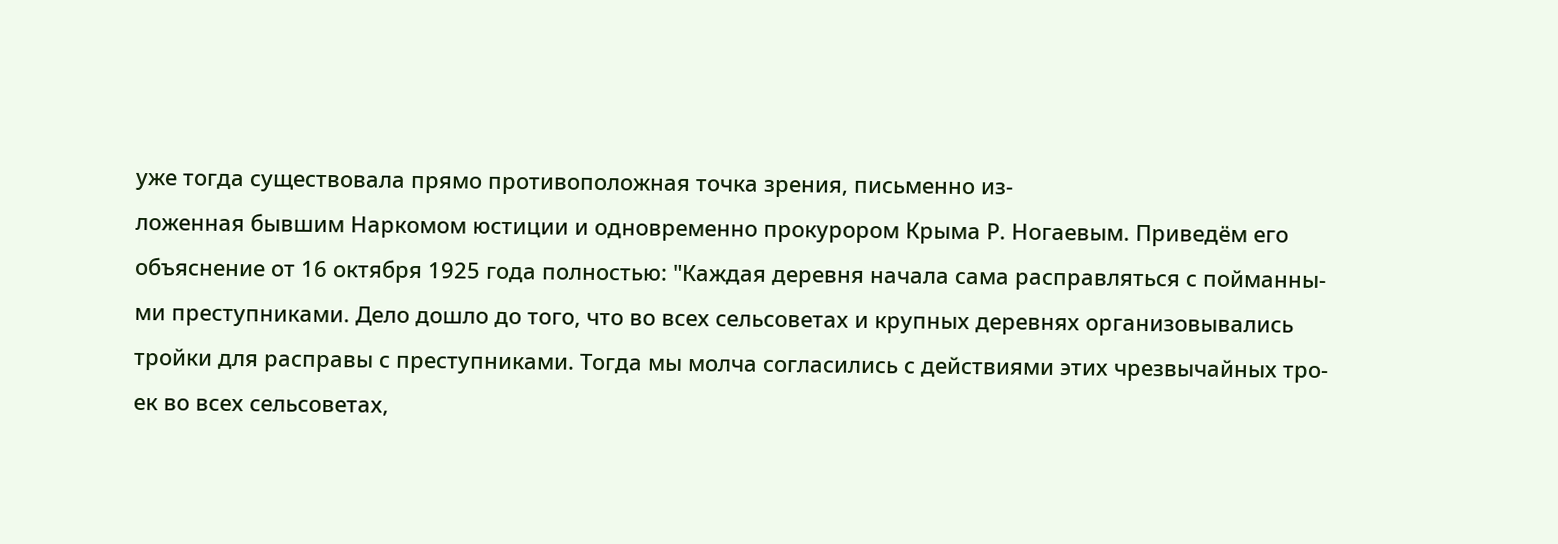уже тогда существовала прямо противоположная точка зрения, письменно из-
ложенная бывшим Наркомом юстиции и одновременно прокурором Крыма Р. Ногаевым. Приведём его
объяснение от 16 октября 1925 года полностью: "Каждая деревня начала сама расправляться с пойманны-
ми преступниками. Дело дошло до того, что во всех сельсоветах и крупных деревнях организовывались
тройки для расправы с преступниками. Тогда мы молча согласились с действиями этих чрезвычайных тро-
ек во всех сельсоветах,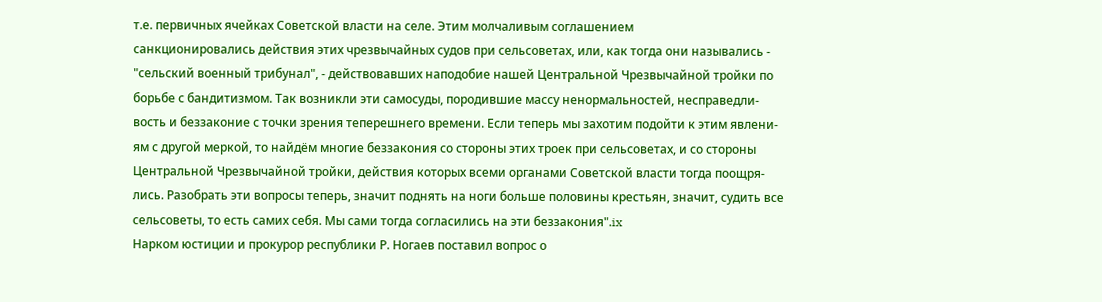т.е. первичных ячейках Советской власти на селе. Этим молчаливым соглашением
санкционировались действия этих чрезвычайных судов при сельсоветах, или, как тогда они назывались -
"сельский военный трибунал", - действовавших наподобие нашей Центральной Чрезвычайной тройки по
борьбе с бандитизмом. Так возникли эти самосуды, породившие массу ненормальностей, несправедли-
вость и беззаконие с точки зрения теперешнего времени. Если теперь мы захотим подойти к этим явлени-
ям с другой меркой, то найдём многие беззакония со стороны этих троек при сельсоветах, и со стороны
Центральной Чрезвычайной тройки, действия которых всеми органами Советской власти тогда поощря-
лись. Разобрать эти вопросы теперь, значит поднять на ноги больше половины крестьян, значит, судить все
сельсоветы, то есть самих себя. Мы сами тогда согласились на эти беззакония".ix
Нарком юстиции и прокурор республики Р. Ногаев поставил вопрос о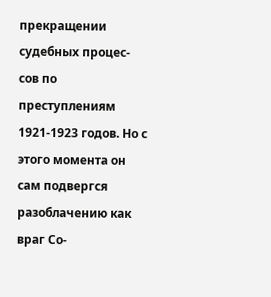прекращении судебных процес-
сов по преступлениям 1921-1923 годов. Но с этого момента он сам подвергся разоблачению как враг Со-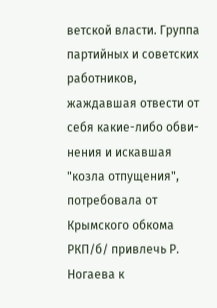ветской власти. Группа партийных и советских работников, жаждавшая отвести от себя какие-либо обви-
нения и искавшая "козла отпущения", потребовала от Крымского обкома РКП/б/ привлечь Р. Ногаева к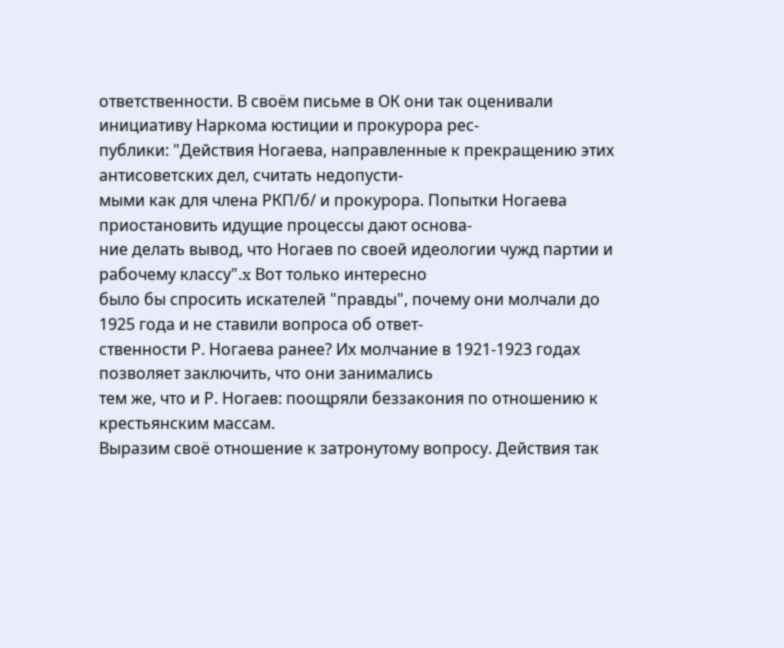ответственности. В своём письме в ОК они так оценивали инициативу Наркома юстиции и прокурора рес-
публики: "Действия Ногаева, направленные к прекращению этих антисоветских дел, считать недопусти-
мыми как для члена РКП/б/ и прокурора. Попытки Ногаева приостановить идущие процессы дают основа-
ние делать вывод, что Ногаев по своей идеологии чужд партии и рабочему классу".x Вот только интересно
было бы спросить искателей "правды", почему они молчали до 1925 года и не ставили вопроса об ответ-
ственности Р. Ногаева ранее? Их молчание в 1921-1923 годах позволяет заключить, что они занимались
тем же, что и Р. Ногаев: поощряли беззакония по отношению к крестьянским массам.
Выразим своё отношение к затронутому вопросу. Действия так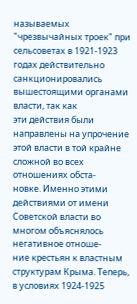называемых "чрезвычайных троек" при
сельсоветах в 1921-1923 годах действительно санкционировались вышестоящими органами власти, так как
эти действия были направлены на упрочение этой власти в той крайне сложной во всех отношениях обста-
новке. Именно этими действиями от имени Советской власти во многом объяснялось негативное отноше-
ние крестьян к властным структурам Крыма. Теперь, в условиях 1924-1925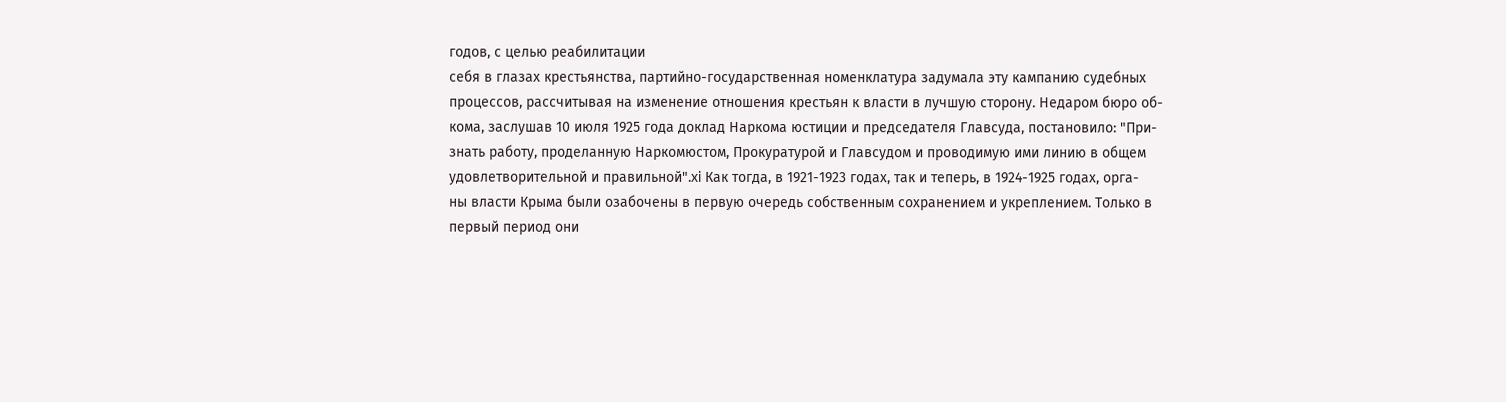годов, с целью реабилитации
себя в глазах крестьянства, партийно-государственная номенклатура задумала эту кампанию судебных
процессов, рассчитывая на изменение отношения крестьян к власти в лучшую сторону. Недаром бюро об-
кома, заслушав 10 июля 1925 года доклад Наркома юстиции и председателя Главсуда, постановило: "При-
знать работу, проделанную Наркомюстом, Прокуратурой и Главсудом и проводимую ими линию в общем
удовлетворительной и правильной".xi Как тогда, в 1921-1923 годах, так и теперь, в 1924-1925 годах, орга-
ны власти Крыма были озабочены в первую очередь собственным сохранением и укреплением. Только в
первый период они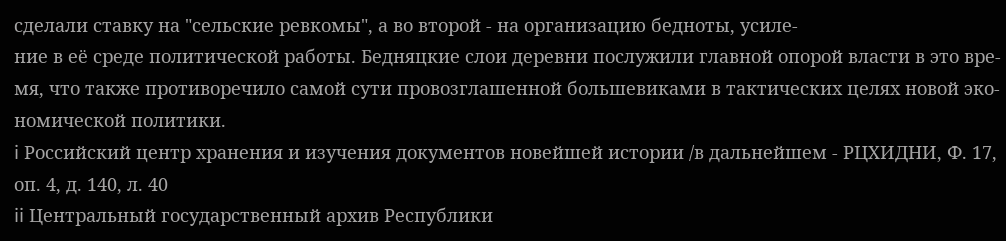сделали ставку на "сельские ревкомы", а во второй - на организацию бедноты, усиле-
ние в её среде политической работы. Бедняцкие слои деревни послужили главной опорой власти в это вре-
мя, что также противоречило самой сути провозглашенной большевиками в тактических целях новой эко-
номической политики.
i Российский центр хранения и изучения документов новейшей истории /в дальнейшем - РЦХИДНИ, Ф. 17, оп. 4, д. 140, л. 40
ii Центральный государственный архив Республики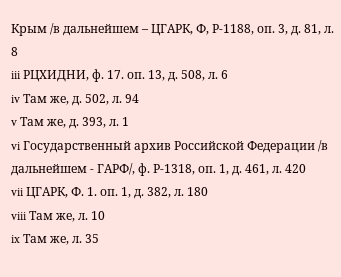Крым /в дальнейшем – ЦГАРК, Ф, Р-1188, оп. 3, д. 81, л. 8
iii РЦХИДНИ, ф. 17. оп. 13, д. 508, л. 6
iv Там же, д. 502, л. 94
v Там же, д. 393, л. 1
vi Государственный архив Российской Федерации /в дальнейшем - ГАРФ/, ф. Р-1318, оп. 1, д. 461, л. 420
vii ЦГАРК, Ф. 1. оп. 1, д. 382, л. 180
viii Там же, л. 10
ix Там же, л. 35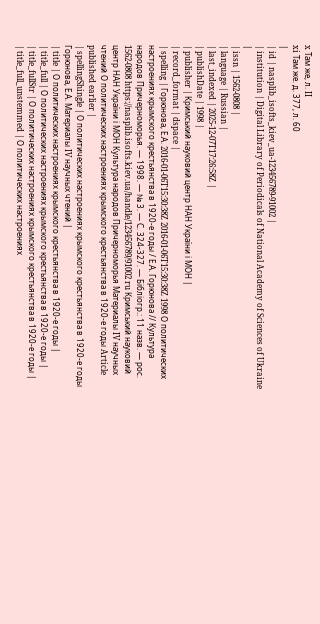x Там же, л. II
xi Там же. д. 377, л. 60
|
| id | nasplib_isofts_kiev_ua-123456789-91002 |
| institution | Digital Library of Periodicals of National Academy of Sciences of Ukraine |
| issn | 1562-0808 |
| language | Russian |
| last_indexed | 2025-12-07T17:26:58Z |
| publishDate | 1998 |
| publisher | Кримський науковий центр НАН України і МОН |
| record_format | dspace |
| spelling | Горюнова, Е.А. 2016-01-06T15:30:38Z 2016-01-06T15:30:38Z 1998 О политических настроениях крымского крестьянства в 1920-е годы / Е.А. Горюнова // Культура народов Причерноморья. — 1998. — № 3. — С. 324-327. — Бібліогр.: 11 назв. — рос. 1562-0808 https://nasplib.isofts.kiev.ua/handle/123456789/91002 ru Кримський науковий центр НАН України і МОН Культура народов Причерноморья Материалы IV научных чтений О политических настроениях крымского крестьянства в 1920-е годы Article published earlier |
| spellingShingle | О политических настроениях крымского крестьянства в 1920-е годы Горюнова, Е.А. Материалы IV научных чтений |
| title | О политических настроениях крымского крестьянства в 1920-е годы |
| title_full | О политических настроениях крымского крестьянства в 1920-е годы |
| title_fullStr | О политических настроениях крымского крестьянства в 1920-е годы |
| title_full_unstemmed | О политических настроениях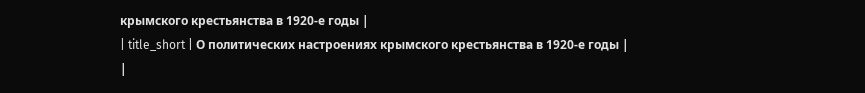крымского крестьянства в 1920-е годы |
| title_short | О политических настроениях крымского крестьянства в 1920-е годы |
|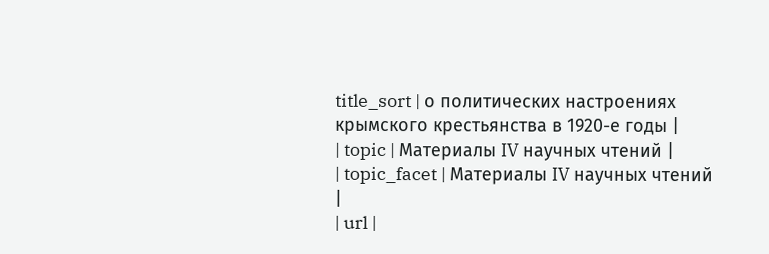title_sort | о политических настроениях крымского крестьянства в 1920-е годы |
| topic | Материалы IV научных чтений |
| topic_facet | Материалы IV научных чтений |
| url |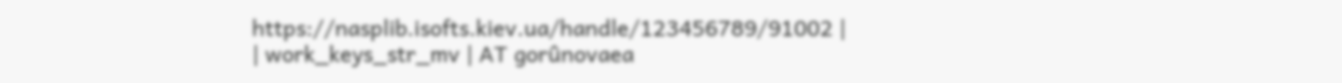https://nasplib.isofts.kiev.ua/handle/123456789/91002 |
| work_keys_str_mv | AT gorûnovaea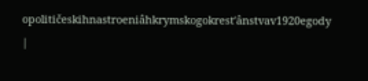opolitičeskihnastroeniâhkrymskogokrestʹânstvav1920egody |